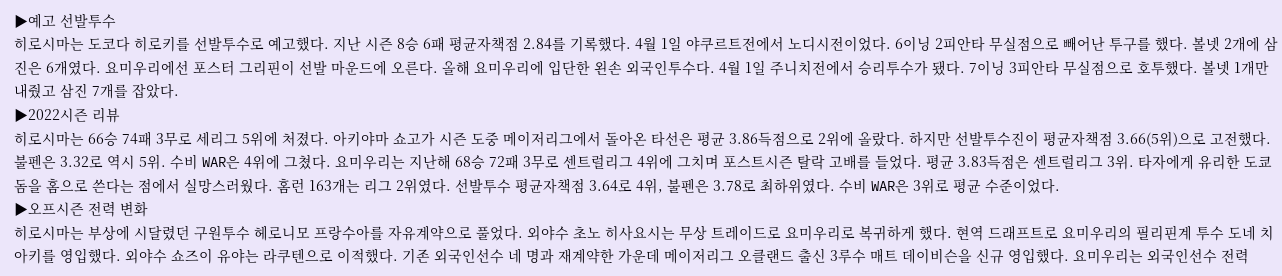▶예고 선발투수
히로시마는 도코다 히로키를 선발투수로 예고했다. 지난 시즌 8승 6패 평균자책점 2.84를 기록했다. 4월 1일 야쿠르트전에서 노디시전이었다. 6이닝 2피안타 무실점으로 빼어난 투구를 했다. 볼넷 2개에 삼진은 6개였다. 요미우리에선 포스터 그리핀이 선발 마운드에 오른다. 올해 요미우리에 입단한 왼손 외국인투수다. 4월 1일 주니치전에서 승리투수가 됐다. 7이닝 3피안타 무실점으로 호투했다. 볼넷 1개만 내줬고 삼진 7개를 잡았다.
▶2022시즌 리뷰
히로시마는 66승 74패 3무로 세리그 5위에 처졌다. 아키야마 쇼고가 시즌 도중 메이저리그에서 돌아온 타선은 평균 3.86득점으로 2위에 올랐다. 하지만 선발투수진이 평균자책점 3.66(5위)으로 고전했다. 불펜은 3.32로 역시 5위. 수비 WAR은 4위에 그쳤다. 요미우리는 지난해 68승 72패 3무로 센트럴리그 4위에 그치며 포스트시즌 탈락 고배를 들었다. 평균 3.83득점은 센트럴리그 3위. 타자에게 유리한 도쿄돔을 홈으로 쓴다는 점에서 실망스러웠다. 홈런 163개는 리그 2위였다. 선발투수 평균자책점 3.64로 4위, 불펜은 3.78로 최하위였다. 수비 WAR은 3위로 평균 수준이었다.
▶오프시즌 전력 변화
히로시마는 부상에 시달렸던 구원투수 헤로니모 프랑수아를 자유계약으로 풀었다. 외야수 초노 히사요시는 무상 트레이드로 요미우리로 복귀하게 했다. 현역 드래프트로 요미우리의 필리핀계 투수 도네 치아키를 영입했다. 외야수 쇼즈이 유야는 라쿠텐으로 이적했다. 기존 외국인선수 네 명과 재계약한 가운데 메이저리그 오클랜드 출신 3루수 매트 데이비슨을 신규 영입했다. 요미우리는 외국인선수 전력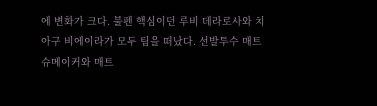에 변화가 크다. 불펜 핵심이던 루비 데라로사와 치아구 비에이라가 모두 팀을 떠났다. 선발투수 매트 슈메이커와 매트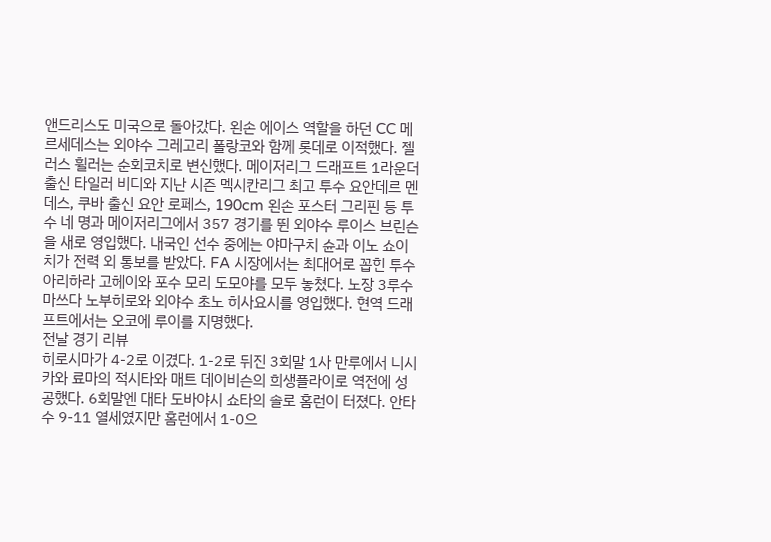앤드리스도 미국으로 돌아갔다. 왼손 에이스 역할을 하던 CC 메르세데스는 외야수 그레고리 폴랑코와 함께 롯데로 이적했다. 젤러스 휠러는 순회코치로 변신했다. 메이저리그 드래프트 1라운더 출신 타일러 비디와 지난 시즌 멕시칸리그 최고 투수 요안데르 멘데스, 쿠바 출신 요안 로페스, 190cm 왼손 포스터 그리핀 등 투수 네 명과 메이저리그에서 357 경기를 뛴 외야수 루이스 브린슨을 새로 영입했다. 내국인 선수 중에는 야마구치 슌과 이노 쇼이치가 전력 외 통보를 받았다. FA 시장에서는 최대어로 꼽힌 투수 아리하라 고헤이와 포수 모리 도모야를 모두 놓쳤다. 노장 3루수 마쓰다 노부히로와 외야수 초노 히사요시를 영입했다. 현역 드래프트에서는 오코에 루이를 지명했다.
전날 경기 리뷰
히로시마가 4-2로 이겼다. 1-2로 뒤진 3회말 1사 만루에서 니시카와 료마의 적시타와 매트 데이비슨의 희생플라이로 역전에 성공했다. 6회말엔 대타 도바야시 쇼타의 솔로 홈런이 터졌다. 안타수 9-11 열세였지만 홈런에서 1-0으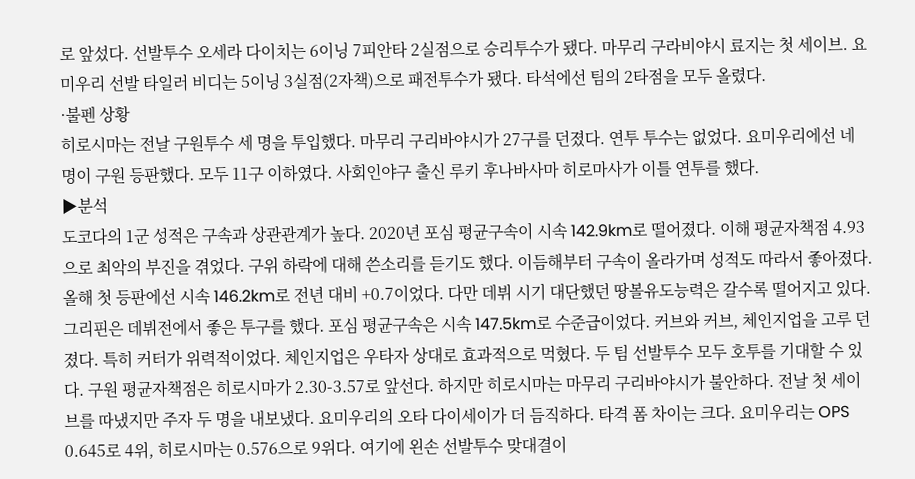로 앞섰다. 선발투수 오세라 다이치는 6이닝 7피안타 2실점으로 승리투수가 됐다. 마무리 구라비야시 료지는 첫 세이브. 요미우리 선발 타일러 비디는 5이닝 3실점(2자책)으로 패전투수가 됐다. 타석에선 팀의 2타점을 모두 올렸다.
·불펜 상황
히로시마는 전날 구원투수 세 명을 투입했다. 마무리 구리바야시가 27구를 던졌다. 연투 투수는 없었다. 요미우리에선 네 명이 구원 등판했다. 모두 11구 이하였다. 사회인야구 출신 루키 후나바사마 히로마사가 이틀 연투를 했다.
▶분석
도코다의 1군 성적은 구속과 상관관계가 높다. 2020년 포심 평균구속이 시속 142.9km로 떨어졌다. 이해 평균자책점 4.93으로 최악의 부진을 겪었다. 구위 하락에 대해 쓴소리를 듣기도 했다. 이듬해부터 구속이 올라가며 성적도 따라서 좋아졌다. 올해 첫 등판에선 시속 146.2km로 전년 대비 +0.7이었다. 다만 데뷔 시기 대단했던 땅볼유도능력은 갈수록 떨어지고 있다. 그리핀은 데뷔전에서 좋은 투구를 했다. 포심 평균구속은 시속 147.5km로 수준급이었다. 커브와 커브, 체인지업을 고루 던졌다. 특히 커터가 위력적이었다. 체인지업은 우타자 상대로 효과적으로 먹혔다. 두 팀 선발투수 모두 호투를 기대할 수 있다. 구원 평균자책점은 히로시마가 2.30-3.57로 앞선다. 하지만 히로시마는 마무리 구리바야시가 불안하다. 전날 첫 세이브를 따냈지만 주자 두 명을 내보냈다. 요미우리의 오타 다이세이가 더 듬직하다. 타격 폼 차이는 크다. 요미우리는 OPS 0.645로 4위, 히로시마는 0.576으로 9위다. 여기에 왼손 선발투수 맞대결이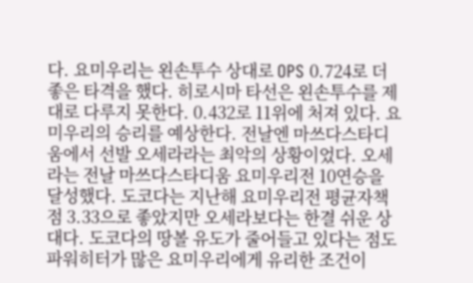다. 요미우리는 왼손투수 상대로 OPS 0.724로 더 좋은 타격을 했다. 히로시마 타선은 왼손투수를 제대로 다루지 못한다. 0.432로 11위에 처져 있다. 요미우리의 승리를 예상한다. 전날엔 마쓰다스타디움에서 선발 오세라라는 최악의 상황이었다. 오세라는 전날 마쓰다스타디움 요미우리전 10연승을 달성했다. 도코다는 지난해 요미우리전 평균자책점 3.33으로 좋았지만 오세라보다는 한결 쉬운 상대다. 도코다의 땅볼 유도가 줄어들고 있다는 점도 파워히터가 많은 요미우리에게 유리한 조건이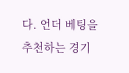다. 언더 베팅을 추천하는 경기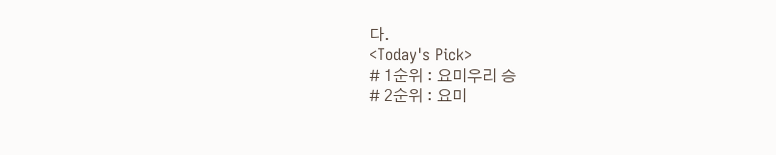다.
<Today's Pick>
# 1순위 : 요미우리 승
# 2순위 : 요미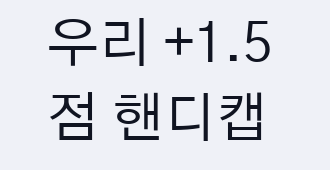우리 +1.5점 핸디캡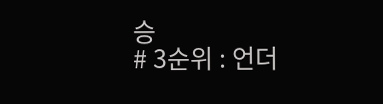승
# 3순위 : 언더